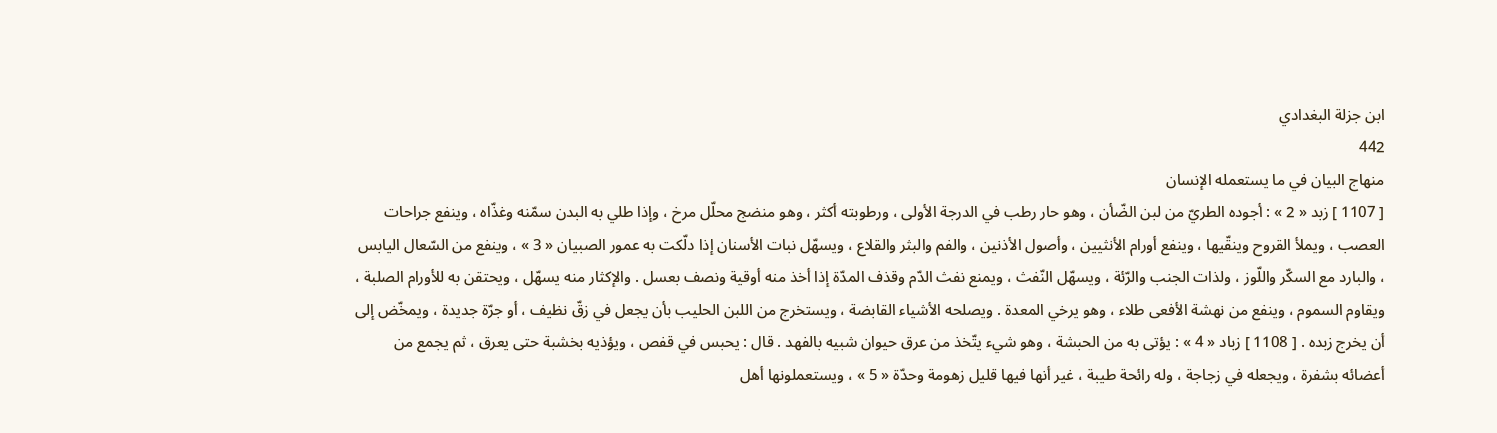ابن جزلة البغدادي
442
منهاج البيان في ما يستعمله الإنسان
[ 1107 ] زبد « 2 » : أجوده الطريّ من لبن الضّأن ، وهو حار رطب في الدرجة الأولى ، ورطوبته أكثر ، وهو منضج محلّل مرخ ، وإذا طلي به البدن سمّنه وغذّاه ، وينفع جراحات العصب ، ويملأ القروح وينقّيها ، وينفع أورام الأنثيين ، وأصول الأذنين ، والفم والبثر والقلاع ، ويسهّل نبات الأسنان إذا دلّكت به عمور الصبيان « 3 » ، وينفع من السّعال اليابس ، والبارد مع السكّر واللّوز ، ولذات الجنب والرّئة ، ويسهّل النّفث ، ويمنع نفث الدّم وقذف المدّة إذا أخذ منه أوقية ونصف بعسل . والإكثار منه يسهّل ، ويحتقن به للأورام الصلبة ، ويقاوم السموم ، وينفع من نهشة الأفعى طلاء ، وهو يرخي المعدة . ويصلحه الأشياء القابضة ، ويستخرج من اللبن الحليب بأن يجعل في زقّ نظيف ، أو جرّة جديدة ، ويمخّض إلى أن يخرج زبده . [ 1108 ] زباد « 4 » : يؤتى به من الحبشة ، وهو شيء يتّخذ من عرق حيوان شبيه بالفهد . قال : يحبس في قفص ، ويؤذيه بخشبة حتى يعرق ، ثم يجمع من أعضائه بشفرة ، ويجعله في زجاجة ، وله رائحة طيبة ، غير أنها فيها قليل زهومة وحدّة « 5 » ، ويستعملونها أهل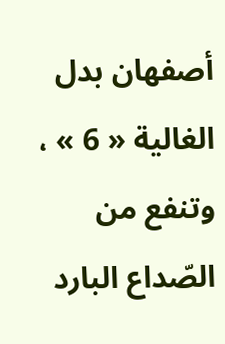أصفهان بدل الغالية « 6 » ، وتنفع من الصّداع البارد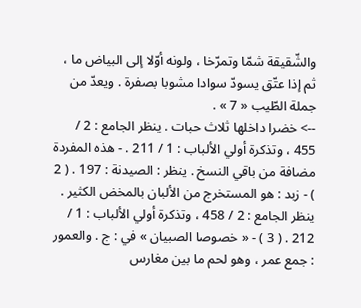والشّقيقة شمّا وتمرّخا ، ولونه أوّلا إلى البياض ما ، ثم إذا عتّق يسودّ سوادا مشوبا بصفرة . ويعدّ من جملة الطّيب « 7 » .
--> خضرا داخلها ثلاث حبات . ينظر الجامع : 2 / 455 ، وتذكرة أولي الألباب : 1 / 211 . - هذه المفردة مضافة من باقي النسخ . ينظر : الصيدنة : 197 . ( 2 ) - زبد : هو المستخرج من الألبان بالمخض الكثير . ينظر الجامع : 2 / 458 ، وتذكرة أولي الألباب : 1 / 212 . ( 3 ) - « خصوصا الصبيان » في : ج . والعمور : جمع عمر ، وهو لحم ما بين مغارس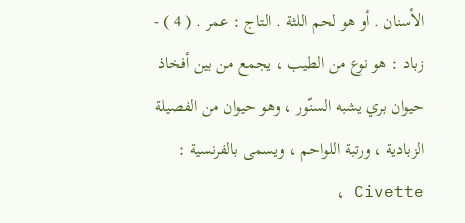الأسنان . أو هو لحم اللثة . التاج : عمر . ( 4 ) - زباد : هو نوع من الطيب ، يجمع من بين أفخاذ حيوان بري يشبه السنّور ، وهو حيوان من الفصيلة الزبادية ، ورتبة اللواحم ، ويسمى بالفرنسية : Civette ،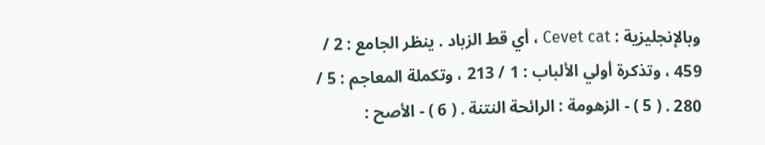وبالإنجليزية : Cevet cat ، أي قط الزباد . ينظر الجامع : 2 / 459 ، وتذكرة أولي الألباب : 1 / 213 ، وتكملة المعاجم : 5 / 280 . ( 5 ) - الزهومة : الرائحة النتنة . ( 6 ) - الأصح :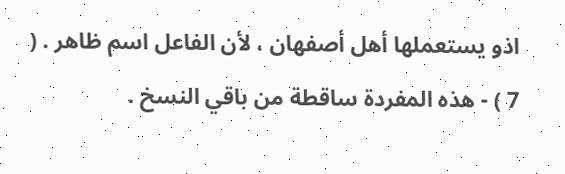اذو يستعملها أهل أصفهان ، لأن الفاعل اسم ظاهر . ( 7 ) - هذه المفردة ساقطة من باقي النسخ .